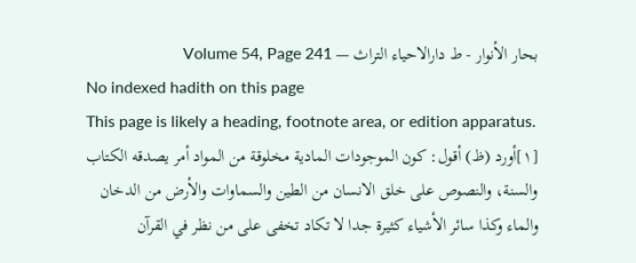بحار الأنوار - ط دارالاحياء التراث — Volume 54, Page 241
No indexed hadith on this page
This page is likely a heading, footnote area, or edition apparatus.
[١]أورد (ظ) أقول: كون الموجودات المادية مخلوقة من المواد أمر يصدقه الكتاب والسنة، والنصوص على خلق الانسان من الطين والسماوات والأرض من الدخان والماء وكذا سائر الأشياء كثيرة جدا لا تكاد تخفى على من نظر في القرآن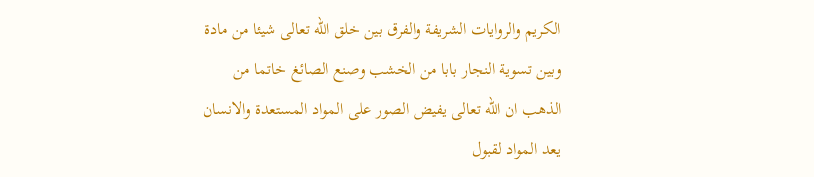الكريم والروايات الشريفة والفرق بين خلق الله تعالى شيئا من مادة وبين تسوية النجار بابا من الخشب وصنع الصائغ خاتما من الذهب ان الله تعالى يفيض الصور على المواد المستعدة والانسان يعد المواد لقبول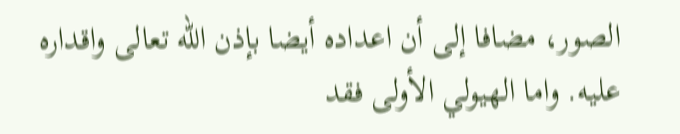الصور، مضافا إلى أن اعداده أيضا بإذن الله تعالى واقداره عليه. واما الهيولي الأولى فقد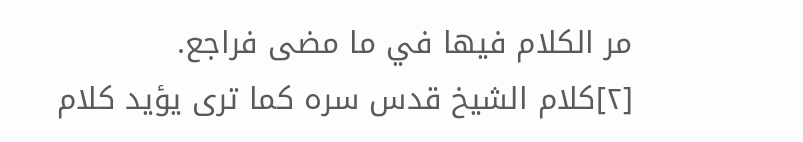مر الكلام فيها في ما مضى فراجع.
[٢]كلام الشيخ قدس سره كما ترى يؤيد كلام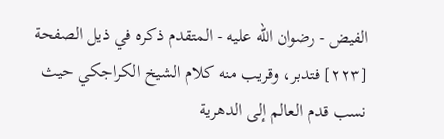الفيض - رضوان الله عليه - المتقدم ذكره في ذيل الصفحة [٢٢٣] فتدبر، وقريب منه كلام الشيخ الكراجكي حيث نسب قدم العالم إلى الدهرية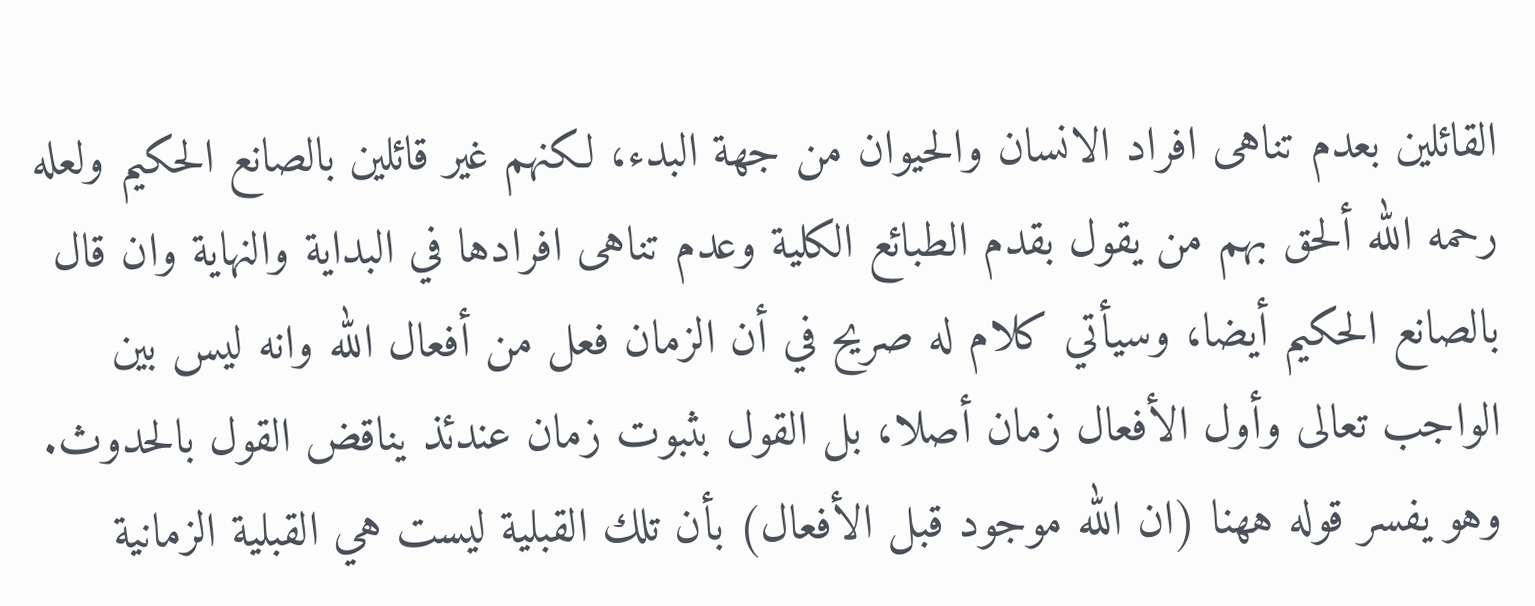القائلين بعدم تناهى افراد الانسان والحيوان من جهة البدء، لكنهم غير قائلين بالصانع الحكيم ولعله رحمه الله ألحق بهم من يقول بقدم الطبائع الكلية وعدم تناهى افرادها في البداية والنهاية وان قال بالصانع الحكيم أيضا، وسيأتي كلام له صريح في أن الزمان فعل من أفعال الله وانه ليس بين الواجب تعالى وأول الأفعال زمان أصلا، بل القول بثبوت زمان عندئذ يناقض القول بالحدوث. وهو يفسر قوله ههنا (ان الله موجود قبل الأفعال) بأن تلك القبلية ليست هي القبلية الزمانية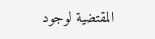المقتضية لوجود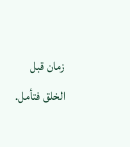زمان قبل الخلق فتأمل.